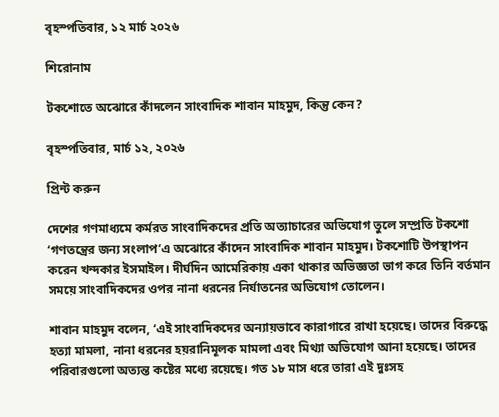বৃহস্পতিবার, ১২ মার্চ ২০২৬

শিরোনাম

টকশোতে অঝোরে কাঁদলেন সাংবাদিক শাবান মাহমুদ, কিন্তু কেন?

বৃহস্পতিবার, মার্চ ১২, ২০২৬

প্রিন্ট করুন

দেশের গণমাধ্যমে কর্মরত সাংবাদিকদের প্রতি অত্যাচারের অভিযোগ তুলে সম্প্রতি টকশো ‘গণতন্ত্রের জন্য সংলাপ’এ অঝোরে কাঁদেন সাংবাদিক শাবান মাহমুদ। টকশোটি উপস্থাপন করেন খন্দকার ইসমাইল। দীর্ঘদিন আমেরিকায় একা থাকার অভিজ্ঞতা ভাগ করে তিনি বর্তমান সময়ে সাংবাদিকদের ওপর নানা ধরনের নির্যাতনের অভিযোগ তোলেন।

শাবান মাহমুদ বলেন, ‘এই সাংবাদিকদের অন্যায়ভাবে কারাগারে রাখা হয়েছে। তাদের বিরুদ্ধে হত্যা মামলা, নানা ধরনের হয়রানিমূলক মামলা এবং মিথ্যা অভিযোগ আনা হয়েছে। তাদের পরিবারগুলো অত্যন্ত কষ্টের মধ্যে রয়েছে। গত ১৮ মাস ধরে তারা এই দুঃসহ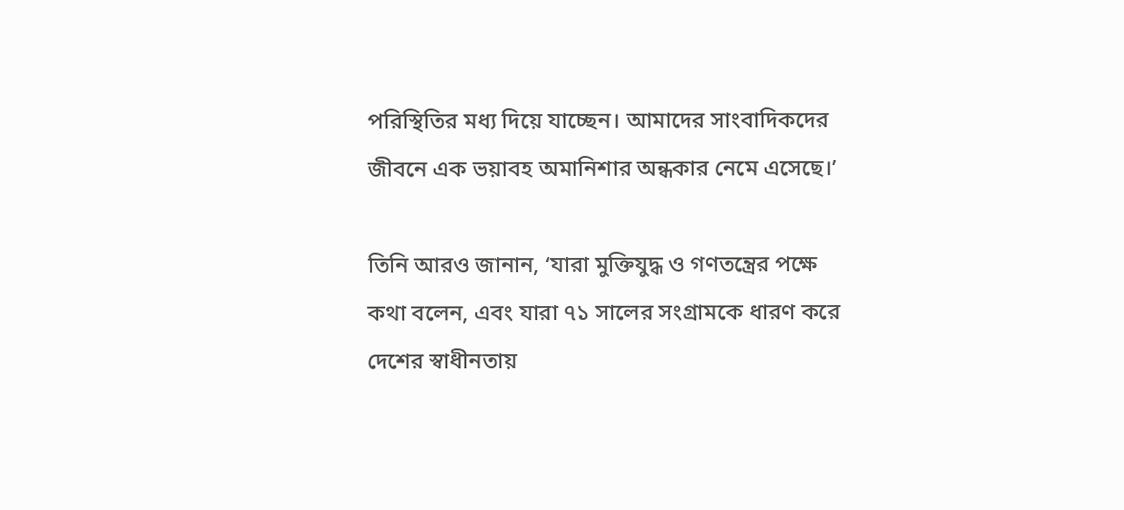পরিস্থিতির মধ্য দিয়ে যাচ্ছেন। আমাদের সাংবাদিকদের জীবনে এক ভয়াবহ অমানিশার অন্ধকার নেমে এসেছে।’

তিনি আরও জানান, ‘যারা মুক্তিযুদ্ধ ও গণতন্ত্রের পক্ষে কথা বলেন, এবং যারা ৭১ সালের সংগ্রামকে ধারণ করে দেশের স্বাধীনতায়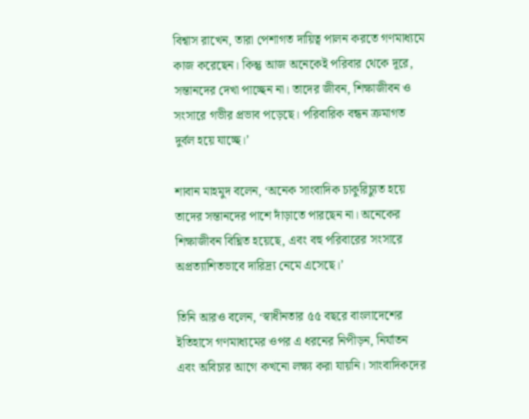বিশ্বাস রাখেন, তারা পেশাগত দায়িত্ব পালন করতে গণমাধ্যমে কাজ করেছেন। কিন্তু আজ অনেকেই পরিবার থেকে দূরে, সন্তানদের দেখা পাচ্ছেন না। তাদের জীবন, শিক্ষাজীবন ও সংসারে গভীর প্রভাব পড়েছে। পরিবারিক বন্ধন ক্রমাগত দুর্বল হয়ে যাচ্ছে।’

শাবান মাহমুদ বলেন, ‘অনেক সাংবাদিক চাকুরিচ্যুত হয়ে তাদের সন্তানদের পাশে দাঁড়াতে পারছেন না। অনেকের শিক্ষাজীবন বিঘ্নিত হয়েছে, এবং বহু পরিবারের সংসারে অপ্রত্যাশিতভাবে দারিদ্র্য নেমে এসেছে।’

তিনি আরও বলেন, ‘স্বাধীনতার ৫৫ বছরে বাংলাদেশের ইতিহাসে গণমাধ্যমের ওপর এ ধরনের নিপীড়ন, নির্যাতন এবং অবিচার আগে কখনো লক্ষ্য করা যায়নি। সাংবাদিকদের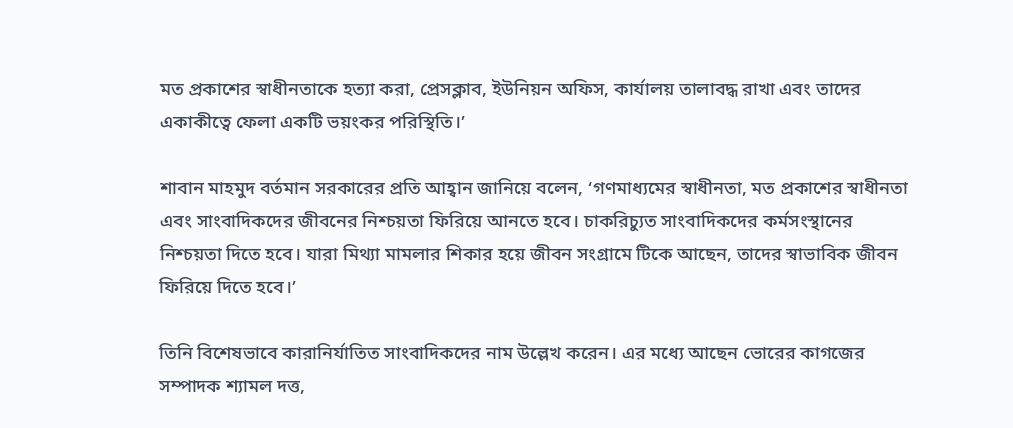মত প্রকাশের স্বাধীনতাকে হত্যা করা, প্রেসক্লাব, ইউনিয়ন অফিস, কার্যালয় তালাবদ্ধ রাখা এবং তাদের একাকীত্বে ফেলা একটি ভয়ংকর পরিস্থিতি।’

শাবান মাহমুদ বর্তমান সরকারের প্রতি আহ্বান জানিয়ে বলেন, ‘গণমাধ্যমের স্বাধীনতা, মত প্রকাশের স্বাধীনতা এবং সাংবাদিকদের জীবনের নিশ্চয়তা ফিরিয়ে আনতে হবে। চাকরিচ্যুত সাংবাদিকদের কর্মসংস্থানের নিশ্চয়তা দিতে হবে। যারা মিথ্যা মামলার শিকার হয়ে জীবন সংগ্রামে টিকে আছেন, তাদের স্বাভাবিক জীবন ফিরিয়ে দিতে হবে।’

তিনি বিশেষভাবে কারানির্যাতিত সাংবাদিকদের নাম উল্লেখ করেন। এর মধ্যে আছেন ভোরের কাগজের সম্পাদক শ্যামল দত্ত,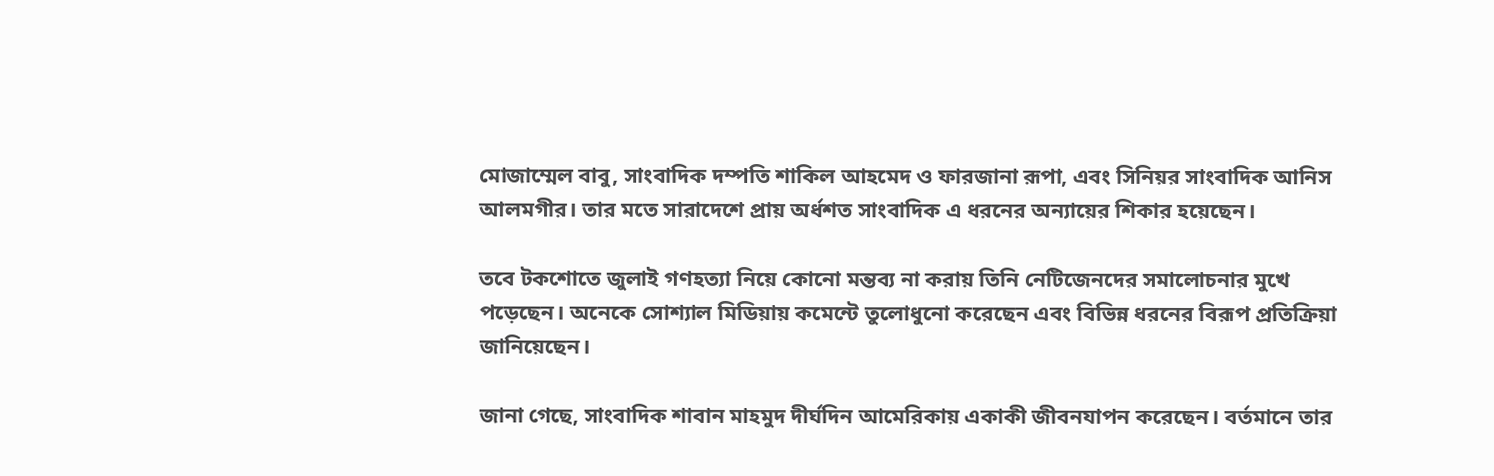মোজাম্মেল বাবু, সাংবাদিক দম্পতি শাকিল আহমেদ ও ফারজানা রূপা, এবং সিনিয়র সাংবাদিক আনিস আলমগীর। তার মতে সারাদেশে প্রায় অর্ধশত সাংবাদিক এ ধরনের অন্যায়ের শিকার হয়েছেন।

তবে টকশোতে জুলাই গণহত্যা নিয়ে কোনো মন্তব্য না করায় তিনি নেটিজেনদের সমালোচনার মুখে পড়েছেন। অনেকে সোশ্যাল মিডিয়ায় কমেন্টে তুলোধুনো করেছেন এবং বিভিন্ন ধরনের বিরূপ প্রতিক্রিয়া জানিয়েছেন।

জানা গেছে, সাংবাদিক শাবান মাহমুদ দীর্ঘদিন আমেরিকায় একাকী জীবনযাপন করেছেন। বর্তমানে তার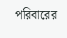পরিবারের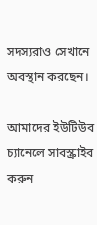সদস্যরাও সেখানে অবস্থান করছেন।

আমাদের ইউটিউব চ্যানেলে সাবস্ক্রাইব করুন